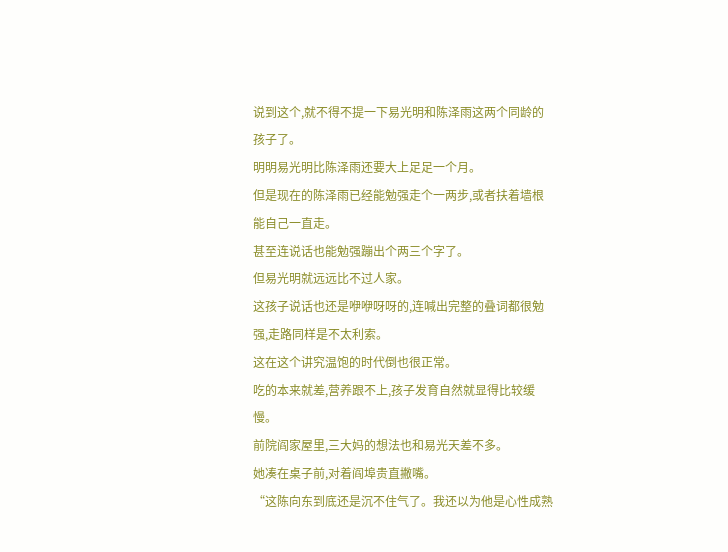说到这个,就不得不提一下易光明和陈泽雨这两个同龄的孩子了。
明明易光明比陈泽雨还要大上足足一个月。
但是现在的陈泽雨已经能勉强走个一两步,或者扶着墙根能自己一直走。
甚至连说话也能勉强蹦出个两三个字了。
但易光明就远远比不过人家。
这孩子说话也还是咿咿呀呀的,连喊出完整的叠词都很勉强,走路同样是不太利索。
这在这个讲究温饱的时代倒也很正常。
吃的本来就差,营养跟不上,孩子发育自然就显得比较缓慢。
前院阎家屋里,三大妈的想法也和易光天差不多。
她凑在桌子前,对着阎埠贵直撇嘴。
“这陈向东到底还是沉不住气了。我还以为他是心性成熟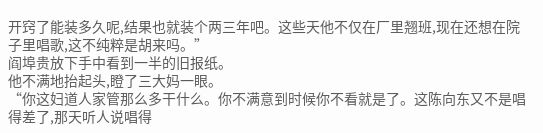开窍了能装多久呢,结果也就装个两三年吧。这些天他不仅在厂里翘班,现在还想在院子里唱歌,这不纯粹是胡来吗。”
阎埠贵放下手中看到一半的旧报纸。
他不满地抬起头,瞪了三大妈一眼。
“你这妇道人家管那么多干什么。你不满意到时候你不看就是了。这陈向东又不是唱得差了,那天听人说唱得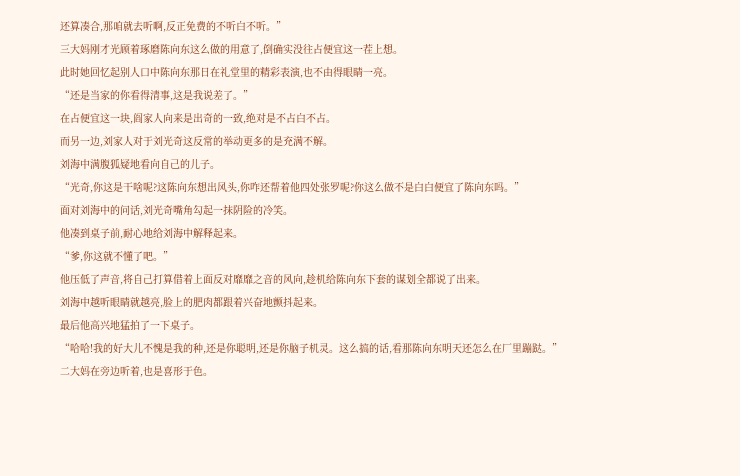还算凑合,那咱就去听啊,反正免费的不听白不听。”
三大妈刚才光顾着琢磨陈向东这么做的用意了,倒确实没往占便宜这一茬上想。
此时她回忆起别人口中陈向东那日在礼堂里的精彩表演,也不由得眼睛一亮。
“还是当家的你看得清事,这是我说差了。”
在占便宜这一块,阎家人向来是出奇的一致,绝对是不占白不占。
而另一边,刘家人对于刘光奇这反常的举动更多的是充满不解。
刘海中满腹狐疑地看向自己的儿子。
“光奇,你这是干啥呢?这陈向东想出风头,你咋还帮着他四处张罗呢?你这么做不是白白便宜了陈向东吗。”
面对刘海中的问话,刘光奇嘴角勾起一抹阴险的冷笑。
他凑到桌子前,耐心地给刘海中解释起来。
“爹,你这就不懂了吧。”
他压低了声音,将自己打算借着上面反对靡靡之音的风向,趁机给陈向东下套的谋划全都说了出来。
刘海中越听眼睛就越亮,脸上的肥肉都跟着兴奋地颤抖起来。
最后他高兴地猛拍了一下桌子。
“哈哈!我的好大儿不愧是我的种,还是你聪明,还是你脑子机灵。这么搞的话,看那陈向东明天还怎么在厂里蹦跶。”
二大妈在旁边听着,也是喜形于色。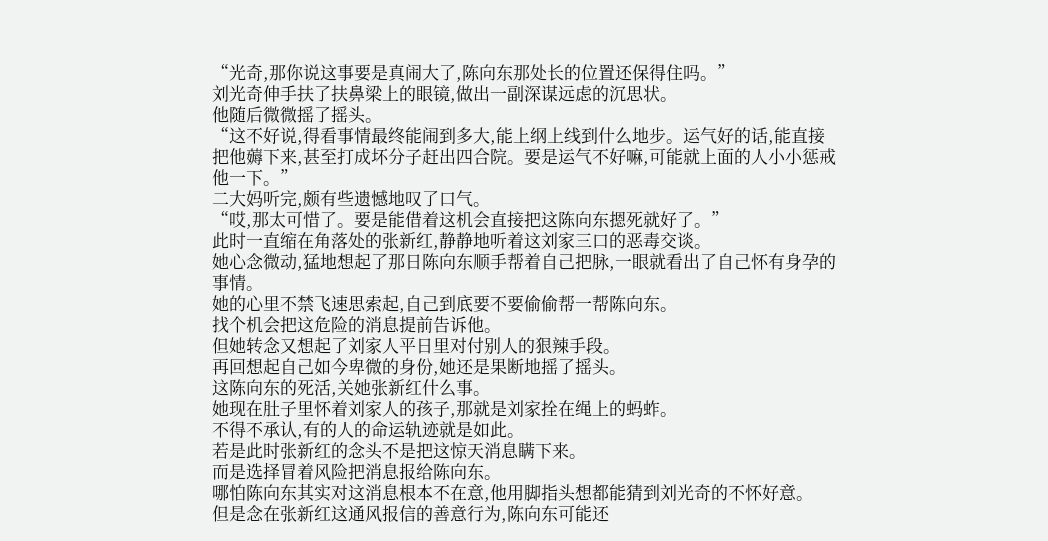“光奇,那你说这事要是真闹大了,陈向东那处长的位置还保得住吗。”
刘光奇伸手扶了扶鼻梁上的眼镜,做出一副深谋远虑的沉思状。
他随后微微摇了摇头。
“这不好说,得看事情最终能闹到多大,能上纲上线到什么地步。运气好的话,能直接把他薅下来,甚至打成坏分子赶出四合院。要是运气不好嘛,可能就上面的人小小惩戒他一下。”
二大妈听完,颇有些遗憾地叹了口气。
“哎,那太可惜了。要是能借着这机会直接把这陈向东摁死就好了。”
此时一直缩在角落处的张新红,静静地听着这刘家三口的恶毒交谈。
她心念微动,猛地想起了那日陈向东顺手帮着自己把脉,一眼就看出了自己怀有身孕的事情。
她的心里不禁飞速思索起,自己到底要不要偷偷帮一帮陈向东。
找个机会把这危险的消息提前告诉他。
但她转念又想起了刘家人平日里对付别人的狠辣手段。
再回想起自己如今卑微的身份,她还是果断地摇了摇头。
这陈向东的死活,关她张新红什么事。
她现在肚子里怀着刘家人的孩子,那就是刘家拴在绳上的蚂蚱。
不得不承认,有的人的命运轨迹就是如此。
若是此时张新红的念头不是把这惊天消息瞒下来。
而是选择冒着风险把消息报给陈向东。
哪怕陈向东其实对这消息根本不在意,他用脚指头想都能猜到刘光奇的不怀好意。
但是念在张新红这通风报信的善意行为,陈向东可能还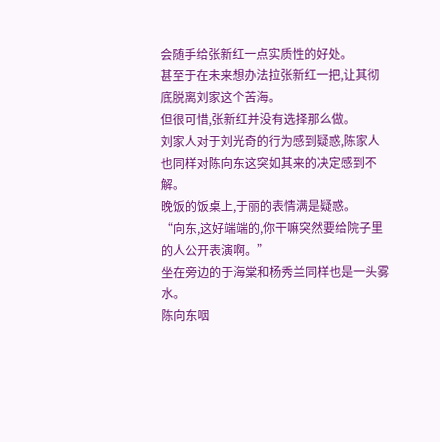会随手给张新红一点实质性的好处。
甚至于在未来想办法拉张新红一把,让其彻底脱离刘家这个苦海。
但很可惜,张新红并没有选择那么做。
刘家人对于刘光奇的行为感到疑惑,陈家人也同样对陈向东这突如其来的决定感到不解。
晚饭的饭桌上,于丽的表情满是疑惑。
“向东,这好端端的,你干嘛突然要给院子里的人公开表演啊。”
坐在旁边的于海棠和杨秀兰同样也是一头雾水。
陈向东咽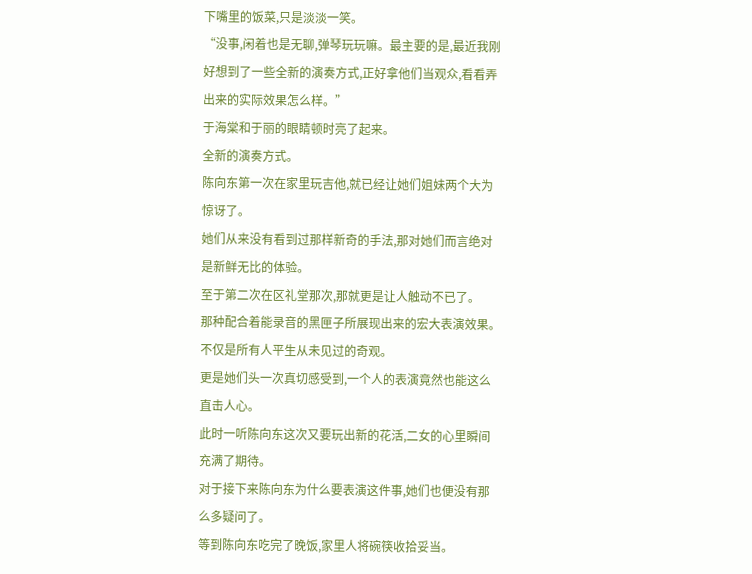下嘴里的饭菜,只是淡淡一笑。
“没事,闲着也是无聊,弹琴玩玩嘛。最主要的是,最近我刚好想到了一些全新的演奏方式,正好拿他们当观众,看看弄出来的实际效果怎么样。”
于海棠和于丽的眼睛顿时亮了起来。
全新的演奏方式。
陈向东第一次在家里玩吉他,就已经让她们姐妹两个大为惊讶了。
她们从来没有看到过那样新奇的手法,那对她们而言绝对是新鲜无比的体验。
至于第二次在区礼堂那次,那就更是让人触动不已了。
那种配合着能录音的黑匣子所展现出来的宏大表演效果。
不仅是所有人平生从未见过的奇观。
更是她们头一次真切感受到,一个人的表演竟然也能这么直击人心。
此时一听陈向东这次又要玩出新的花活,二女的心里瞬间充满了期待。
对于接下来陈向东为什么要表演这件事,她们也便没有那么多疑问了。
等到陈向东吃完了晚饭,家里人将碗筷收拾妥当。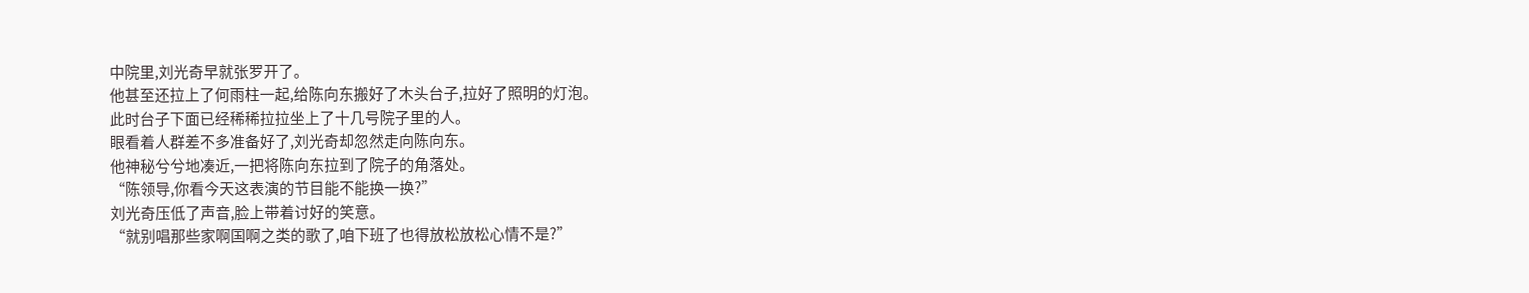中院里,刘光奇早就张罗开了。
他甚至还拉上了何雨柱一起,给陈向东搬好了木头台子,拉好了照明的灯泡。
此时台子下面已经稀稀拉拉坐上了十几号院子里的人。
眼看着人群差不多准备好了,刘光奇却忽然走向陈向东。
他神秘兮兮地凑近,一把将陈向东拉到了院子的角落处。
“陈领导,你看今天这表演的节目能不能换一换?”
刘光奇压低了声音,脸上带着讨好的笑意。
“就别唱那些家啊国啊之类的歌了,咱下班了也得放松放松心情不是?”